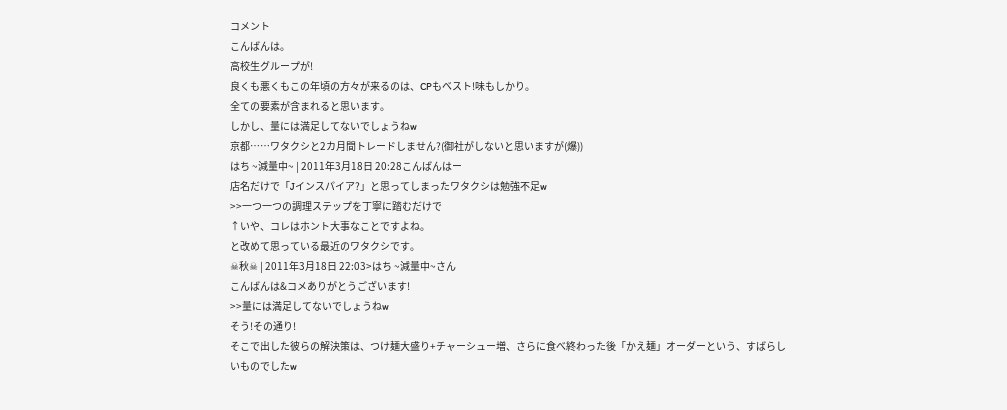コメント
こんばんは。
高校生グループが!
良くも悪くもこの年頃の方々が来るのは、CPもベスト!味もしかり。
全ての要素が含まれると思います。
しかし、量には満足してないでしょうねw
京都……ワタクシと2カ月間トレードしません?(御社がしないと思いますが(爆))
はち ~減量中~ | 2011年3月18日 20:28こんばんはー
店名だけで「Jインスパイア?」と思ってしまったワタクシは勉強不足w
>>一つ一つの調理ステップを丁寧に踏むだけで
↑いや、コレはホント大事なことですよね。
と改めて思っている最近のワタクシです。
☠秋☠ | 2011年3月18日 22:03>はち ~減量中~さん
こんばんは&コメありがとうございます!
>>量には満足してないでしょうねw
そう!その通り!
そこで出した彼らの解決策は、つけ麺大盛り+チャーシュー増、さらに食べ終わった後「かえ麺」オーダーという、すばらしいものでしたw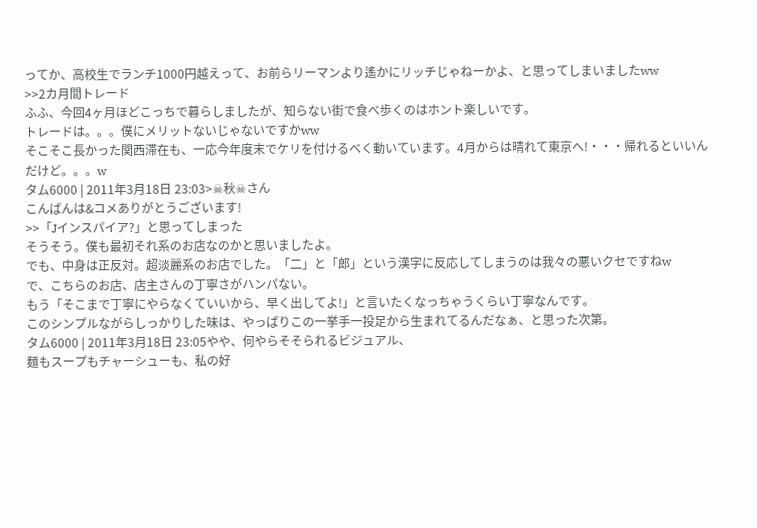ってか、高校生でランチ1000円越えって、お前らリーマンより遙かにリッチじゃねーかよ、と思ってしまいましたww
>>2カ月間トレード
ふふ、今回4ヶ月ほどこっちで暮らしましたが、知らない街で食べ歩くのはホント楽しいです。
トレードは。。。僕にメリットないじゃないですかww
そこそこ長かった関西滞在も、一応今年度末でケリを付けるべく動いています。4月からは晴れて東京へ!・・・帰れるといいんだけど。。。w
タム6000 | 2011年3月18日 23:03>☠秋☠さん
こんばんは&コメありがとうございます!
>>「Jインスパイア?」と思ってしまった
そうそう。僕も最初それ系のお店なのかと思いましたよ。
でも、中身は正反対。超淡麗系のお店でした。「二」と「郎」という漢字に反応してしまうのは我々の悪いクセですねw
で、こちらのお店、店主さんの丁寧さがハンパない。
もう「そこまで丁寧にやらなくていいから、早く出してよ!」と言いたくなっちゃうくらい丁寧なんです。
このシンプルながらしっかりした味は、やっぱりこの一挙手一投足から生まれてるんだなぁ、と思った次第。
タム6000 | 2011年3月18日 23:05やや、何やらそそられるビジュアル、
麺もスープもチャーシューも、私の好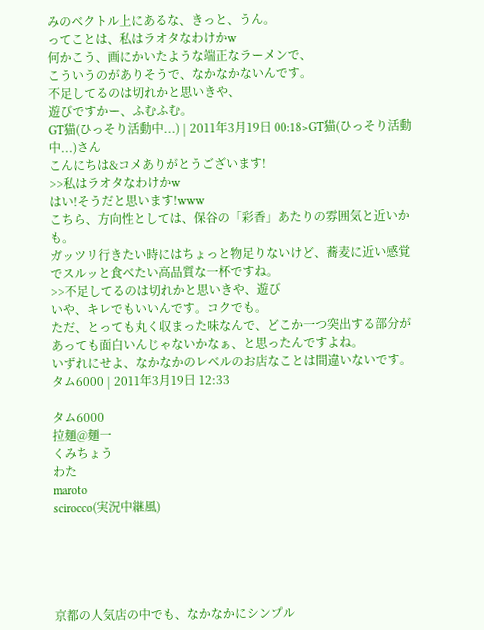みのベクトル上にあるな、きっと、うん。
ってことは、私はラオタなわけかw
何かこう、画にかいたような端正なラーメンで、
こういうのがありそうで、なかなかないんです。
不足してるのは切れかと思いきや、
遊びですかー、ふむふむ。
GT猫(ひっそり活動中...) | 2011年3月19日 00:18>GT猫(ひっそり活動中...)さん
こんにちは&コメありがとうございます!
>>私はラオタなわけかw
はい!そうだと思います!www
こちら、方向性としては、保谷の「彩香」あたりの雰囲気と近いかも。
ガッツリ行きたい時にはちょっと物足りないけど、蕎麦に近い感覚でスルッと食べたい高品質な一杯ですね。
>>不足してるのは切れかと思いきや、遊び
いや、キレでもいいんです。コクでも。
ただ、とっても丸く収まった味なんで、どこか一つ突出する部分があっても面白いんじゃないかなぁ、と思ったんですよね。
いずれにせよ、なかなかのレベルのお店なことは間違いないです。
タム6000 | 2011年3月19日 12:33

タム6000
拉麺@麺一
くみちょう
わた
maroto
scirocco(実況中継風)





京都の人気店の中でも、なかなかにシンプル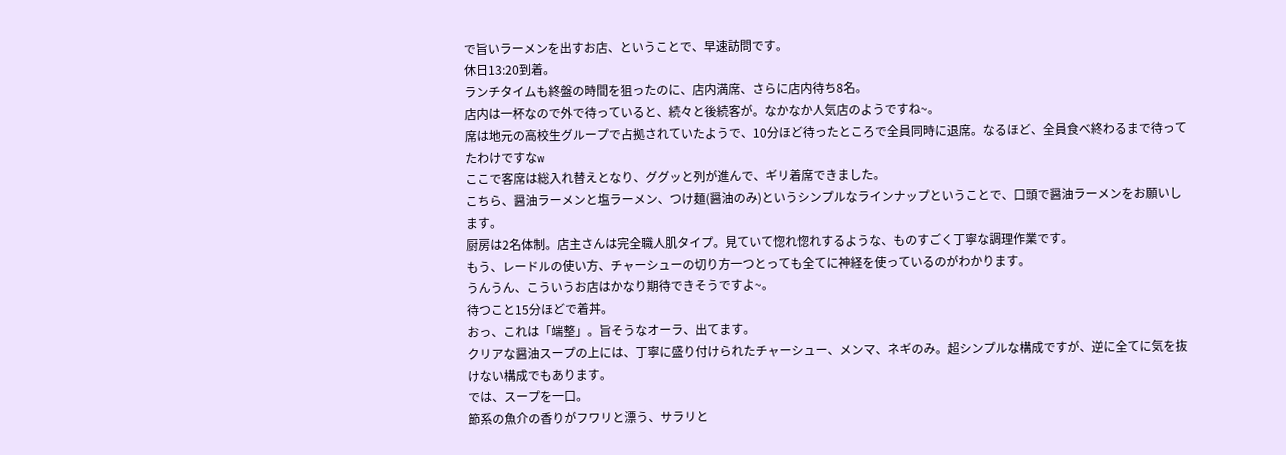で旨いラーメンを出すお店、ということで、早速訪問です。
休日13:20到着。
ランチタイムも終盤の時間を狙ったのに、店内満席、さらに店内待ち8名。
店内は一杯なので外で待っていると、続々と後続客が。なかなか人気店のようですね~。
席は地元の高校生グループで占拠されていたようで、10分ほど待ったところで全員同時に退席。なるほど、全員食べ終わるまで待ってたわけですなw
ここで客席は総入れ替えとなり、ググッと列が進んで、ギリ着席できました。
こちら、醤油ラーメンと塩ラーメン、つけ麺(醤油のみ)というシンプルなラインナップということで、口頭で醤油ラーメンをお願いします。
厨房は2名体制。店主さんは完全職人肌タイプ。見ていて惚れ惚れするような、ものすごく丁寧な調理作業です。
もう、レードルの使い方、チャーシューの切り方一つとっても全てに神経を使っているのがわかります。
うんうん、こういうお店はかなり期待できそうですよ~。
待つこと15分ほどで着丼。
おっ、これは「端整」。旨そうなオーラ、出てます。
クリアな醤油スープの上には、丁寧に盛り付けられたチャーシュー、メンマ、ネギのみ。超シンプルな構成ですが、逆に全てに気を抜けない構成でもあります。
では、スープを一口。
節系の魚介の香りがフワリと漂う、サラリと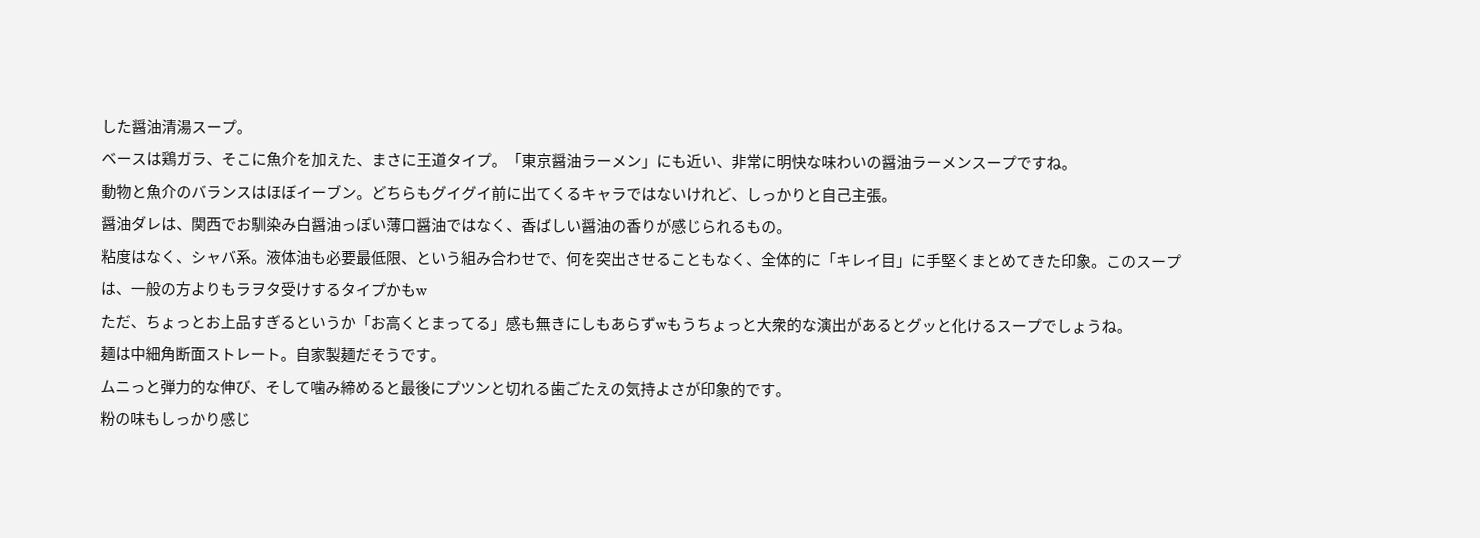した醤油清湯スープ。
ベースは鶏ガラ、そこに魚介を加えた、まさに王道タイプ。「東京醤油ラーメン」にも近い、非常に明快な味わいの醤油ラーメンスープですね。
動物と魚介のバランスはほぼイーブン。どちらもグイグイ前に出てくるキャラではないけれど、しっかりと自己主張。
醤油ダレは、関西でお馴染み白醤油っぽい薄口醤油ではなく、香ばしい醤油の香りが感じられるもの。
粘度はなく、シャバ系。液体油も必要最低限、という組み合わせで、何を突出させることもなく、全体的に「キレイ目」に手堅くまとめてきた印象。このスープは、一般の方よりもラヲタ受けするタイプかもw
ただ、ちょっとお上品すぎるというか「お高くとまってる」感も無きにしもあらずwもうちょっと大衆的な演出があるとグッと化けるスープでしょうね。
麺は中細角断面ストレート。自家製麺だそうです。
ムニっと弾力的な伸び、そして噛み締めると最後にプツンと切れる歯ごたえの気持よさが印象的です。
粉の味もしっかり感じ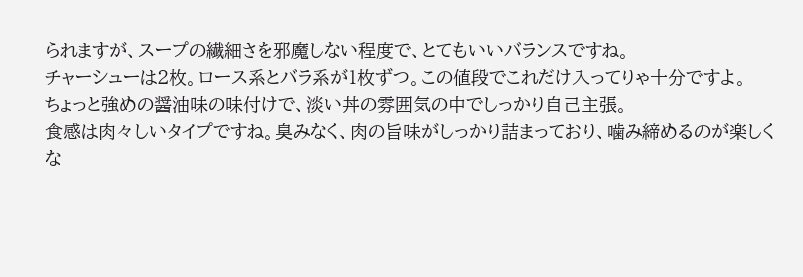られますが、スープの繊細さを邪魔しない程度で、とてもいいバランスですね。
チャーシューは2枚。ロース系とバラ系が1枚ずつ。この値段でこれだけ入ってりゃ十分ですよ。
ちょっと強めの醤油味の味付けで、淡い丼の雰囲気の中でしっかり自己主張。
食感は肉々しいタイプですね。臭みなく、肉の旨味がしっかり詰まっており、噛み締めるのが楽しくな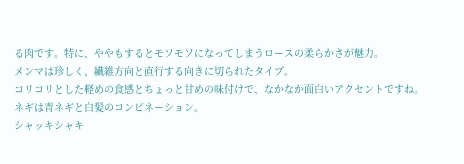る肉です。特に、ややもするとモソモソになってしまうロースの柔らかさが魅力。
メンマは珍しく、繊維方向と直行する向きに切られたタイプ。
コリコリとした軽めの食感とちょっと甘めの味付けで、なかなか面白いアクセントですね。
ネギは青ネギと白髪のコンビネーション。
シャッキシャキ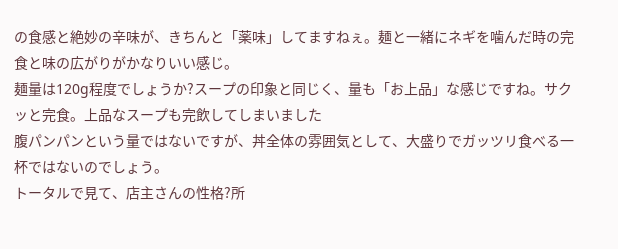の食感と絶妙の辛味が、きちんと「薬味」してますねぇ。麺と一緒にネギを噛んだ時の完食と味の広がりがかなりいい感じ。
麺量は120g程度でしょうか?スープの印象と同じく、量も「お上品」な感じですね。サクッと完食。上品なスープも完飲してしまいました
腹パンパンという量ではないですが、丼全体の雰囲気として、大盛りでガッツリ食べる一杯ではないのでしょう。
トータルで見て、店主さんの性格?所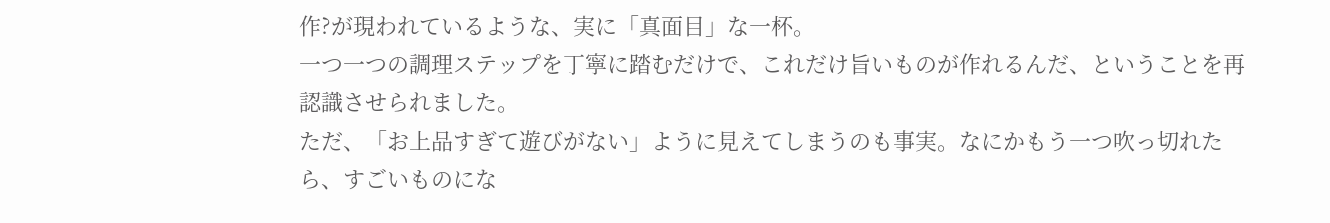作?が現われているような、実に「真面目」な一杯。
一つ一つの調理ステップを丁寧に踏むだけで、これだけ旨いものが作れるんだ、ということを再認識させられました。
ただ、「お上品すぎて遊びがない」ように見えてしまうのも事実。なにかもう一つ吹っ切れたら、すごいものにな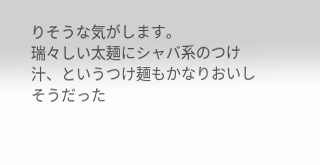りそうな気がします。
瑞々しい太麺にシャバ系のつけ汁、というつけ麺もかなりおいしそうだった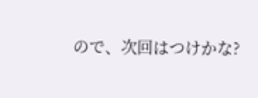ので、次回はつけかな?